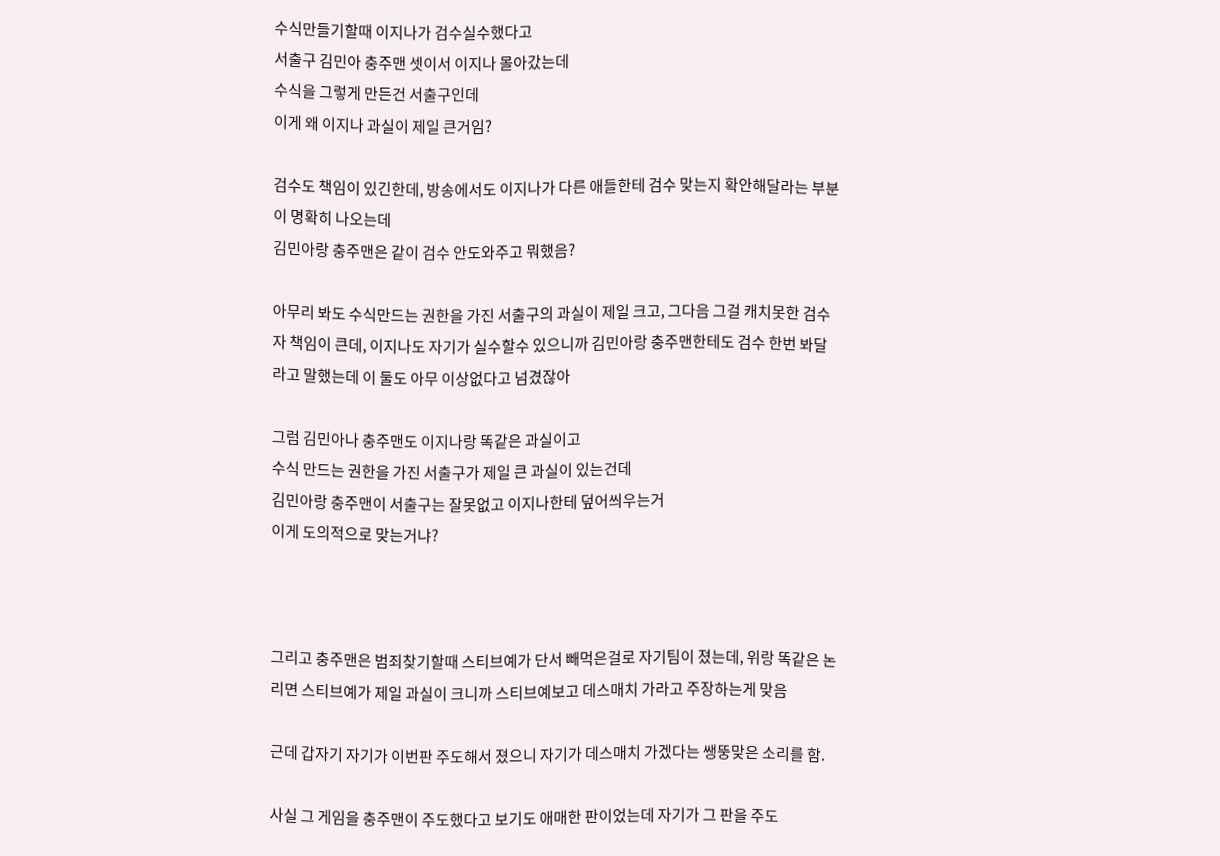수식만들기할때 이지나가 검수실수했다고
서출구 김민아 충주맨 셋이서 이지나 몰아갔는데
수식을 그렇게 만든건 서출구인데
이게 왜 이지나 과실이 제일 큰거임?

검수도 책임이 있긴한데, 방송에서도 이지나가 다른 애들한테 검수 맞는지 확안해달라는 부분이 명확히 나오는데
김민아랑 충주맨은 같이 검수 안도와주고 뭐했음?

아무리 봐도 수식만드는 권한을 가진 서출구의 과실이 제일 크고, 그다음 그걸 캐치못한 검수자 책임이 큰데, 이지나도 자기가 실수할수 있으니까 김민아랑 충주맨한테도 검수 한번 봐달라고 말했는데 이 둘도 아무 이상없다고 넘겼잖아

그럼 김민아나 충주맨도 이지나랑 똑같은 과실이고
수식 만드는 권한을 가진 서출구가 제일 큰 과실이 있는건데
김민아랑 충주맨이 서출구는 잘못없고 이지나한테 덮어씌우는거
이게 도의적으로 맞는거냐?



그리고 충주맨은 범죄찾기할때 스티브예가 단서 빼먹은걸로 자기팀이 졌는데, 위랑 똑같은 논리면 스티브예가 제일 과실이 크니까 스티브예보고 데스매치 가라고 주장하는게 맞음

근데 갑자기 자기가 이번판 주도해서 졌으니 자기가 데스매치 가겠다는 쌩뚱맞은 소리를 함.

사실 그 게임을 충주맨이 주도했다고 보기도 애매한 판이었는데 자기가 그 판을 주도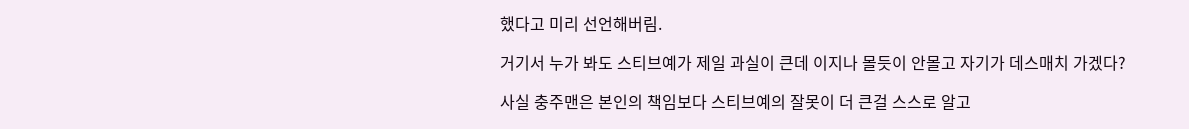했다고 미리 선언해버림.

거기서 누가 봐도 스티브예가 제일 과실이 큰데 이지나 몰듯이 안몰고 자기가 데스매치 가겠다?

사실 충주맨은 본인의 책임보다 스티브예의 잘못이 더 큰걸 스스로 알고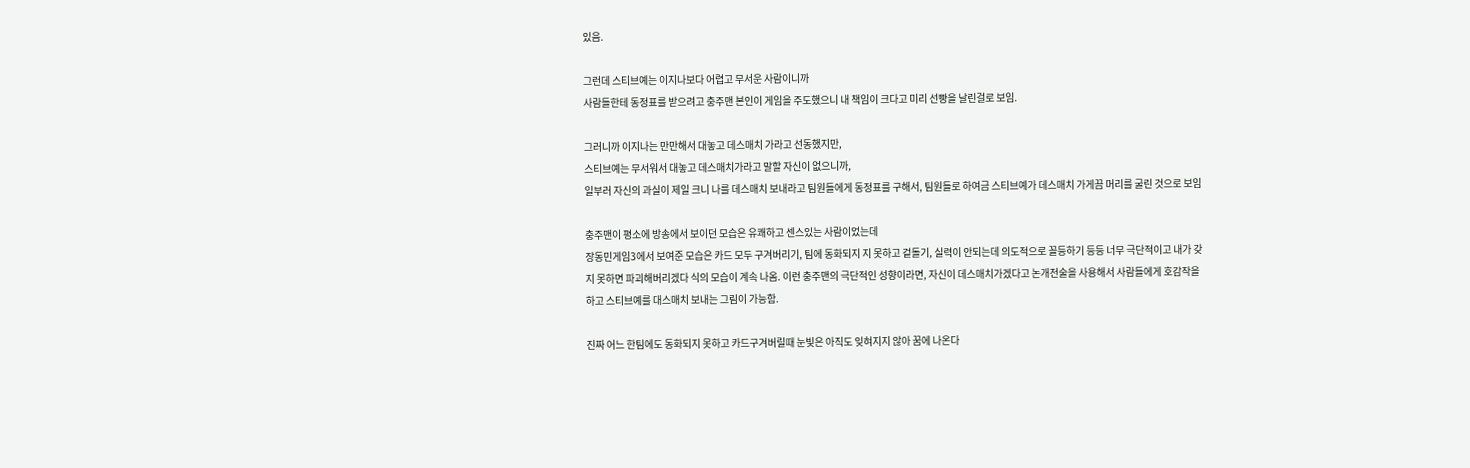있음.

그런데 스티브예는 이지나보다 어렵고 무서운 사람이니까
사람들한테 동정표를 받으려고 충주맨 본인이 게임을 주도했으니 내 책임이 크다고 미리 선빵을 날린걸로 보임.

그러니까 이지나는 만만해서 대놓고 데스매치 가라고 선동했지만,
스티브예는 무서워서 대놓고 데스매치가라고 말할 자신이 없으니까,
일부러 자신의 과실이 제일 크니 나를 데스매치 보내라고 팀원들에게 동정표를 구해서, 팀원들로 하여금 스티브예가 데스매치 가게끔 머리를 굴린 것으로 보임

충주맨이 평소에 방송에서 보이던 모습은 유쾌하고 센스있는 사람이었는데
장동민게임3에서 보여준 모습은 카드 모두 구겨버리기, 팀에 동화되지 지 못하고 겉돌기, 실력이 안되는데 의도적으로 꼴등하기 등등 너무 극단적이고 내가 갖지 못하면 파괴해버리겠다 식의 모습이 계속 나옴. 이런 충주맨의 극단적인 성향이라면, 자신이 데스매치가겠다고 논개전술을 사용해서 사람들에게 호감작을 하고 스티브예를 대스매치 보내는 그림이 가능함.

진짜 어느 한팀에도 동화되지 못하고 카드구겨버릴때 눈빛은 아직도 잊혀지지 않아 꿈에 나온다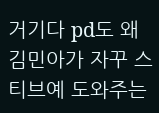거기다 pd도 왜 김민아가 자꾸 스티브예 도와주는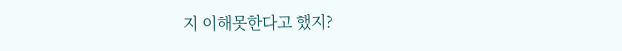지 이해못한다고 했지?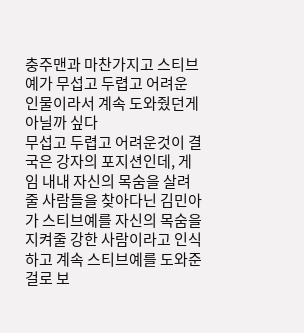충주맨과 마찬가지고 스티브예가 무섭고 두렵고 어려운 인물이라서 계속 도와줬던게 아닐까 싶다
무섭고 두렵고 어려운것이 결국은 강자의 포지션인데, 게임 내내 자신의 목숨을 살려줄 사람들을 찾아다닌 김민아가 스티브예를 자신의 목숨을 지켜줄 강한 사람이라고 인식하고 계속 스티브예를 도와준걸로 보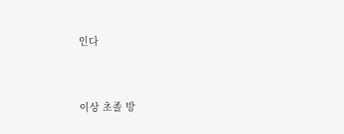인다


이상 초졸 방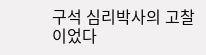구석 심리박사의 고찰이었다